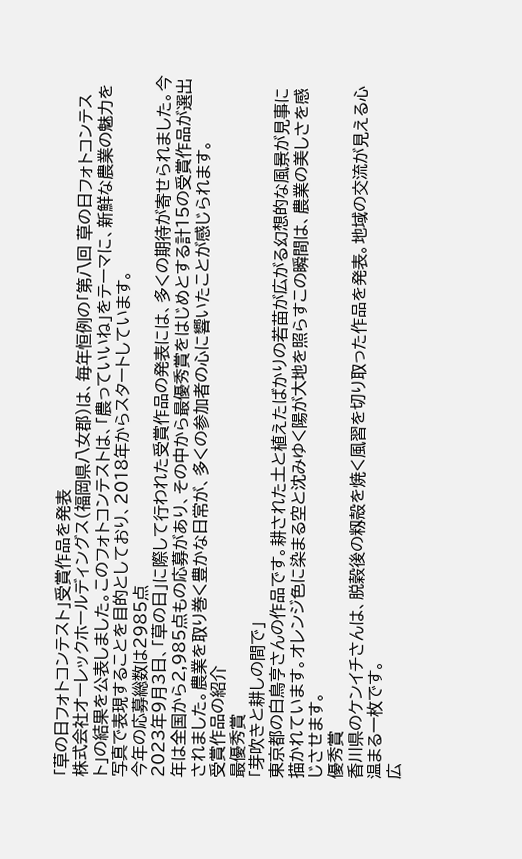「草の日フォトコンテスト」受賞作品を発表
株式会社オーレックホールディングス(福岡県八女郡)は、毎年恒例の「第八回 草の日フォトコンテスト」の結果を公表しました。このフォトコンテストは、「農っていいね」をテーマに、新鮮な農業の魅力を写真で表現することを目的としており、2018年からスタートしています。
今年の応募総数は2985点
2023年9月3日、「草の日」に際して行われた受賞作品の発表には、多くの期待が寄せられました。今年は全国から2,985点もの応募があり、その中から最優秀賞をはじめとする計15の受賞作品が選出されました。農業を取り巻く豊かな日常が、多くの参加者の心に響いたことが感じられます。
受賞作品の紹介
最優秀賞
「芽吹きと耕しの間で」
東京都の白鳥亨さんの作品です。耕された土と植えたばかりの若苗が広がる幻想的な風景が見事に描かれています。オレンジ色に染まる空と沈みゆく陽が大地を照らすこの瞬間は、農業の美しさを感じさせます。
優秀賞
香川県のケンイチさんは、脱穀後の籾殻を焼く風習を切り取った作品を発表。地域の交流が見える心温まる一枚です。
広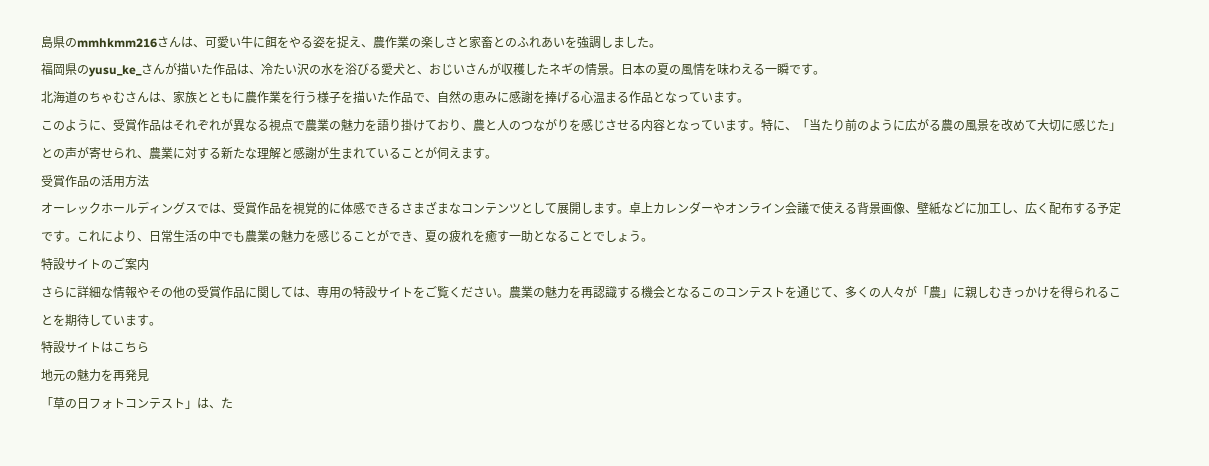島県のmmhkmm216さんは、可愛い牛に餌をやる姿を捉え、農作業の楽しさと家畜とのふれあいを強調しました。
福岡県のyusu_ke_さんが描いた作品は、冷たい沢の水を浴びる愛犬と、おじいさんが収穫したネギの情景。日本の夏の風情を味わえる一瞬です。
北海道のちゃむさんは、家族とともに農作業を行う様子を描いた作品で、自然の恵みに感謝を捧げる心温まる作品となっています。
このように、受賞作品はそれぞれが異なる視点で農業の魅力を語り掛けており、農と人のつながりを感じさせる内容となっています。特に、「当たり前のように広がる農の風景を改めて大切に感じた」との声が寄せられ、農業に対する新たな理解と感謝が生まれていることが伺えます。
受賞作品の活用方法
オーレックホールディングスでは、受賞作品を視覚的に体感できるさまざまなコンテンツとして展開します。卓上カレンダーやオンライン会議で使える背景画像、壁紙などに加工し、広く配布する予定です。これにより、日常生活の中でも農業の魅力を感じることができ、夏の疲れを癒す一助となることでしょう。
特設サイトのご案内
さらに詳細な情報やその他の受賞作品に関しては、専用の特設サイトをご覧ください。農業の魅力を再認識する機会となるこのコンテストを通じて、多くの人々が「農」に親しむきっかけを得られることを期待しています。
特設サイトはこちら
地元の魅力を再発見
「草の日フォトコンテスト」は、た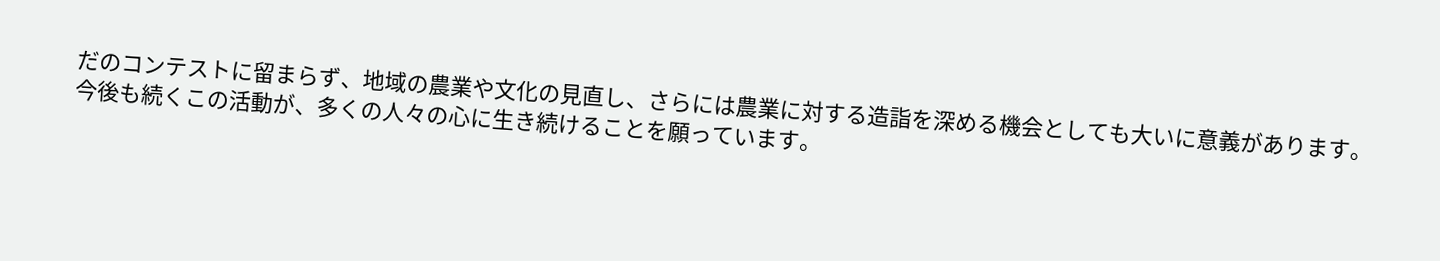だのコンテストに留まらず、地域の農業や文化の見直し、さらには農業に対する造詣を深める機会としても大いに意義があります。今後も続くこの活動が、多くの人々の心に生き続けることを願っています。